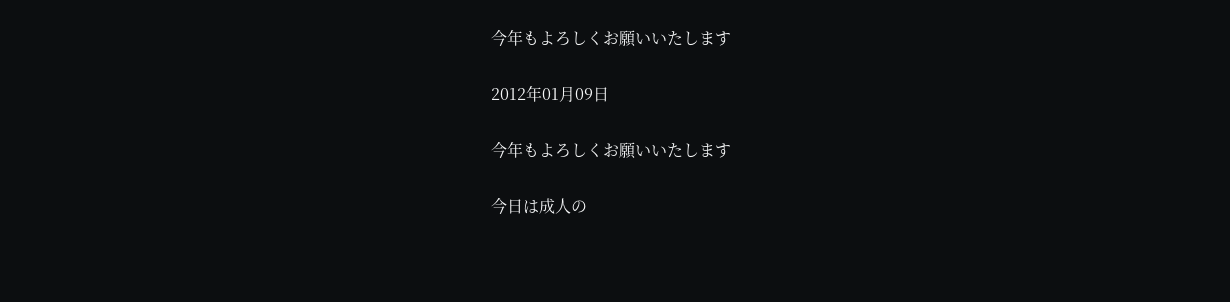今年もよろしくお願いいたします

2012年01月09日

今年もよろしくお願いいたします

今日は成人の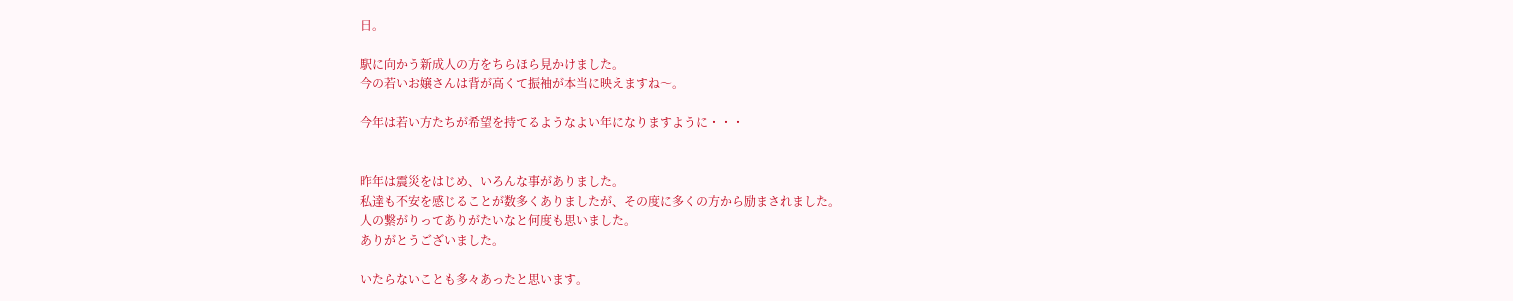日。

駅に向かう新成人の方をちらほら見かけました。
今の若いお嬢さんは背が高くて振袖が本当に映えますね〜。

今年は若い方たちが希望を持てるようなよい年になりますように・・・


昨年は震災をはじめ、いろんな事がありました。
私達も不安を感じることが数多くありましたが、その度に多くの方から励まされました。
人の繋がりってありがたいなと何度も思いました。
ありがとうございました。

いたらないことも多々あったと思います。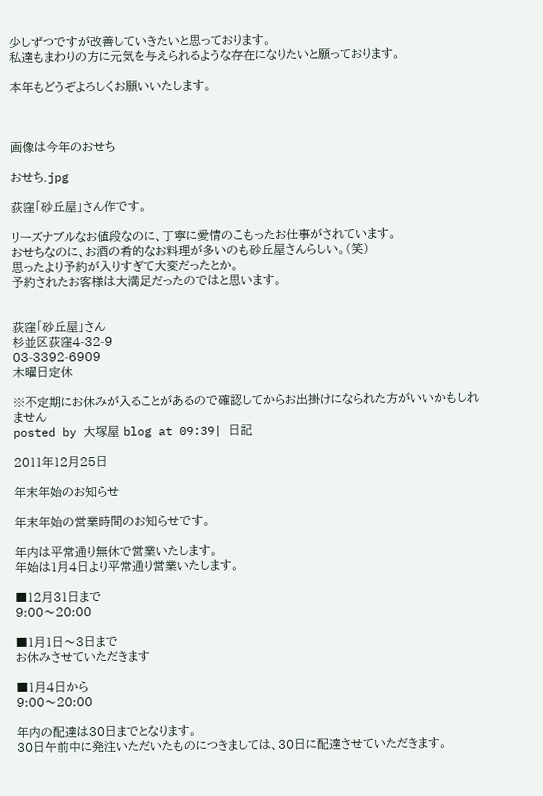少しずつですが改善していきたいと思っております。
私達もまわりの方に元気を与えられるような存在になりたいと願っております。

本年もどうぞよろしくお願いいたします。



画像は今年のおせち

おせち.jpg

荻窪「砂丘屋」さん作です。

リーズナブルなお値段なのに、丁寧に愛情のこもったお仕事がされています。
おせちなのに、お酒の肴的なお料理が多いのも砂丘屋さんらしい。(笑)
思ったより予約が入りすぎて大変だったとか。
予約されたお客様は大満足だったのではと思います。


荻窪「砂丘屋」さん
杉並区荻窪4-32-9
03-3392-6909
木曜日定休

※不定期にお休みが入ることがあるので確認してからお出掛けになられた方がいいかもしれません
posted by 大塚屋 blog at 09:39| 日記

2011年12月25日

年末年始のお知らせ

年末年始の営業時間のお知らせです。

年内は平常通り無休で営業いたします。
年始は1月4日より平常通り営業いたします。

■12月31日まで
9:00〜20:00

■1月1日〜3日まで
お休みさせていただきます

■1月4日から
9:00〜20:00

年内の配達は30日までとなります。
30日午前中に発注いただいたものにつきましては、30日に配達させていただきます。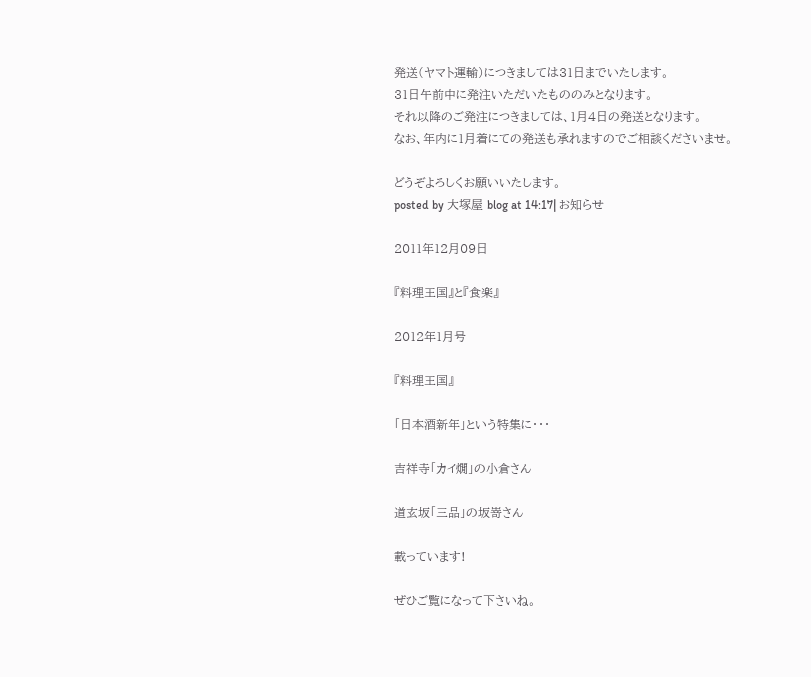発送(ヤマト運輸)につきましては31日までいたします。
31日午前中に発注いただいたもののみとなります。
それ以降のご発注につきましては、1月4日の発送となります。
なお、年内に1月着にての発送も承れますのでご相談くださいませ。

どうぞよろしくお願いいたします。
posted by 大塚屋 blog at 14:17| お知らせ

2011年12月09日

『料理王国』と『食楽』

2012年1月号

『料理王国』

「日本酒新年」という特集に・・・

吉祥寺「カイ燗」の小倉さん

道玄坂「三品」の坂嵜さん

載っています!

ぜひご覧になって下さいね。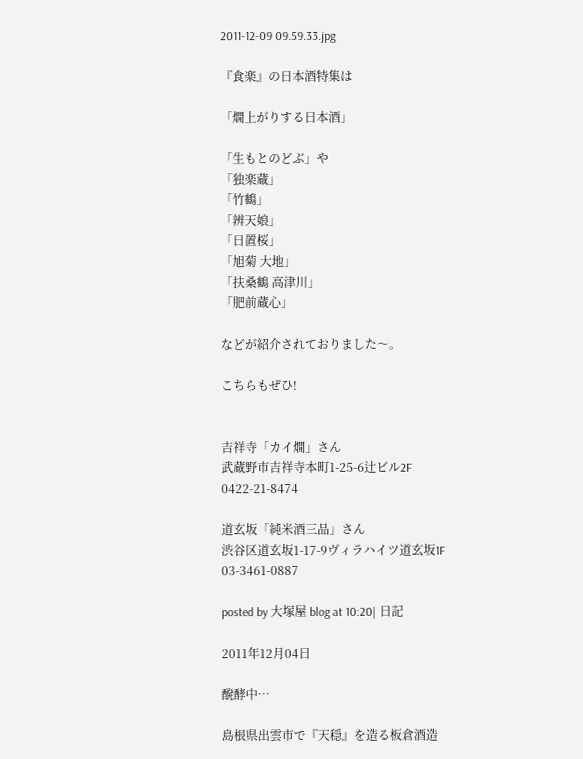2011-12-09 09.59.33.jpg

『食楽』の日本酒特集は

「燗上がりする日本酒」

「生もとのどぶ」や
「独楽蔵」
「竹鶴」
「辨天娘」
「日置桜」
「旭菊 大地」
「扶桑鶴 高津川」
「肥前蔵心」

などが紹介されておりました〜。

こちらもぜひ!


吉祥寺「カイ燗」さん
武蔵野市吉祥寺本町1-25-6辻ビル2F
0422-21-8474

道玄坂「純米酒三品」さん
渋谷区道玄坂1-17-9ヴィラハイツ道玄坂1F
03-3461-0887

posted by 大塚屋 blog at 10:20| 日記

2011年12月04日

醗酵中…

島根県出雲市で『天穏』を造る板倉酒造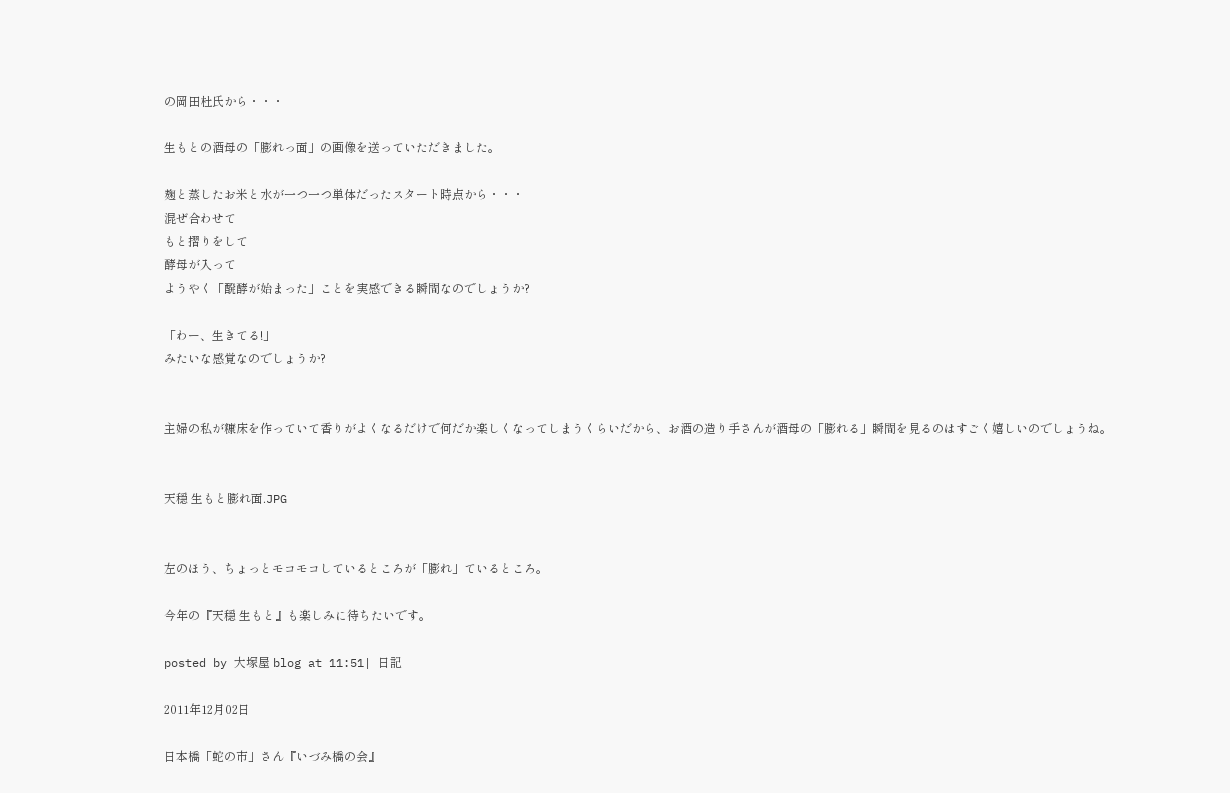の岡田杜氏から・・・

生もとの酒母の「膨れっ面」の画像を送っていただきました。

麹と蒸したお米と水が一つ一つ単体だったスタート時点から・・・
混ぜ合わせて
もと摺りをして
酵母が入って
ようやく「醗酵が始まった」ことを実感できる瞬間なのでしょうか?

「わー、生きてる!」
みたいな感覚なのでしょうか?


主婦の私が糠床を作っていて香りがよくなるだけで何だか楽しくなってしまうくらいだから、お酒の造り手さんが酒母の「膨れる」瞬間を見るのはすごく嬉しいのでしょうね。


天穏 生もと膨れ面.JPG


左のほう、ちょっとモコモコしているところが「膨れ」ているところ。

今年の『天穏 生もと』も楽しみに待ちたいです。

posted by 大塚屋 blog at 11:51| 日記

2011年12月02日

日本橋「蛇の市」さん『いづみ橋の会』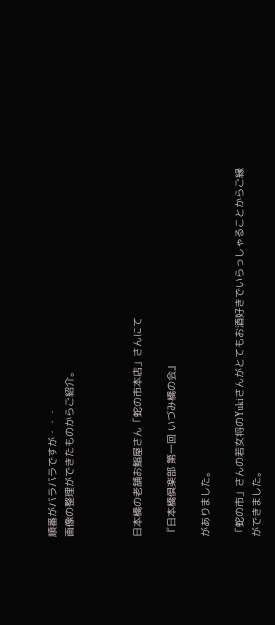順番がバラバラですが・・・
画像の整理ができたものからご紹介。



日本橋の老舗お鮨屋さん「蛇の市本店」さんにて

『日本橋倶楽部 第一回 いづみ橋の会』

がありました。

「蛇の市」さんの若女将のYukiさんがとてもお酒好きでいらっしゃることからご縁ができました。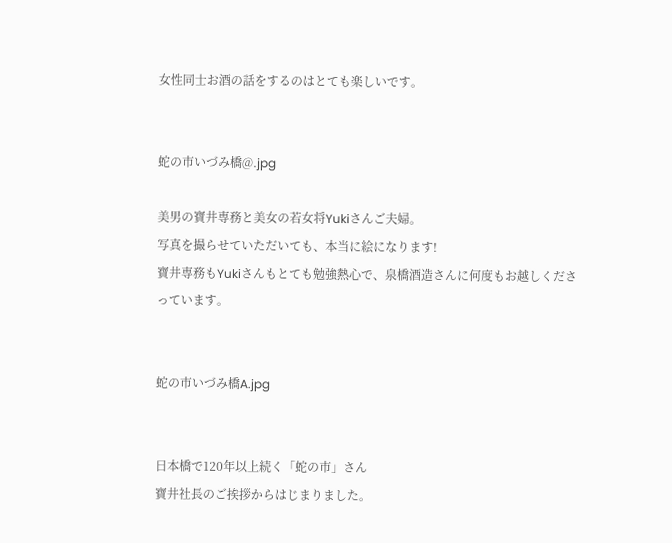女性同士お酒の話をするのはとても楽しいです。


蛇の市いづみ橋@.jpg

美男の寶井専務と美女の若女将Yukiさんご夫婦。
写真を撮らせていただいても、本当に絵になります!
寶井専務もYukiさんもとても勉強熱心で、泉橋酒造さんに何度もお越しくださっています。


蛇の市いづみ橋A.jpg


日本橋で120年以上続く「蛇の市」さん
寶井社長のご挨拶からはじまりました。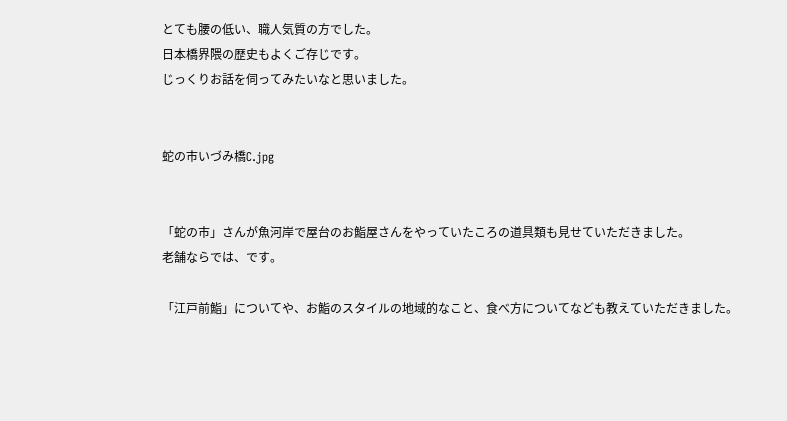とても腰の低い、職人気質の方でした。
日本橋界隈の歴史もよくご存じです。
じっくりお話を伺ってみたいなと思いました。


蛇の市いづみ橋C.jpg


「蛇の市」さんが魚河岸で屋台のお鮨屋さんをやっていたころの道具類も見せていただきました。
老舗ならでは、です。

「江戸前鮨」についてや、お鮨のスタイルの地域的なこと、食べ方についてなども教えていただきました。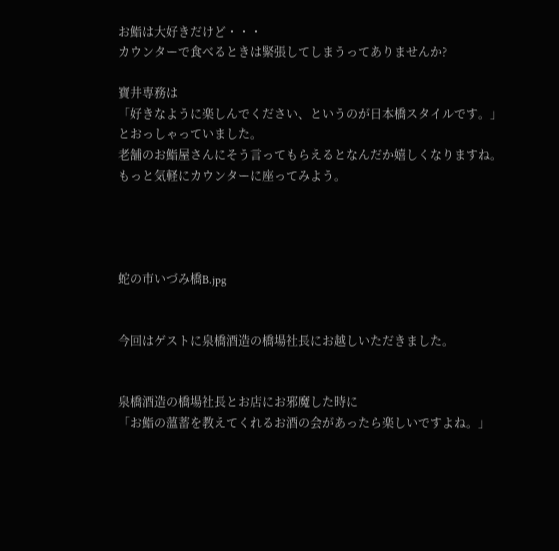お鮨は大好きだけど・・・
カウンターで食べるときは緊張してしまうってありませんか?

寶井専務は
「好きなように楽しんでください、というのが日本橋スタイルです。」
とおっしゃっていました。
老舗のお鮨屋さんにそう言ってもらえるとなんだか嬉しくなりますね。
もっと気軽にカウンターに座ってみよう。




蛇の市いづみ橋B.jpg


今回はゲストに泉橋酒造の橋場社長にお越しいただきました。


泉橋酒造の橋場社長とお店にお邪魔した時に
「お鮨の薀蓄を教えてくれるお酒の会があったら楽しいですよね。」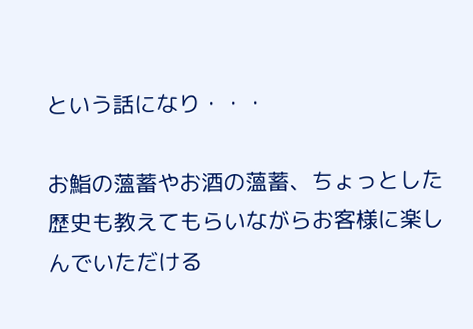という話になり・・・

お鮨の薀蓄やお酒の薀蓄、ちょっとした歴史も教えてもらいながらお客様に楽しんでいただける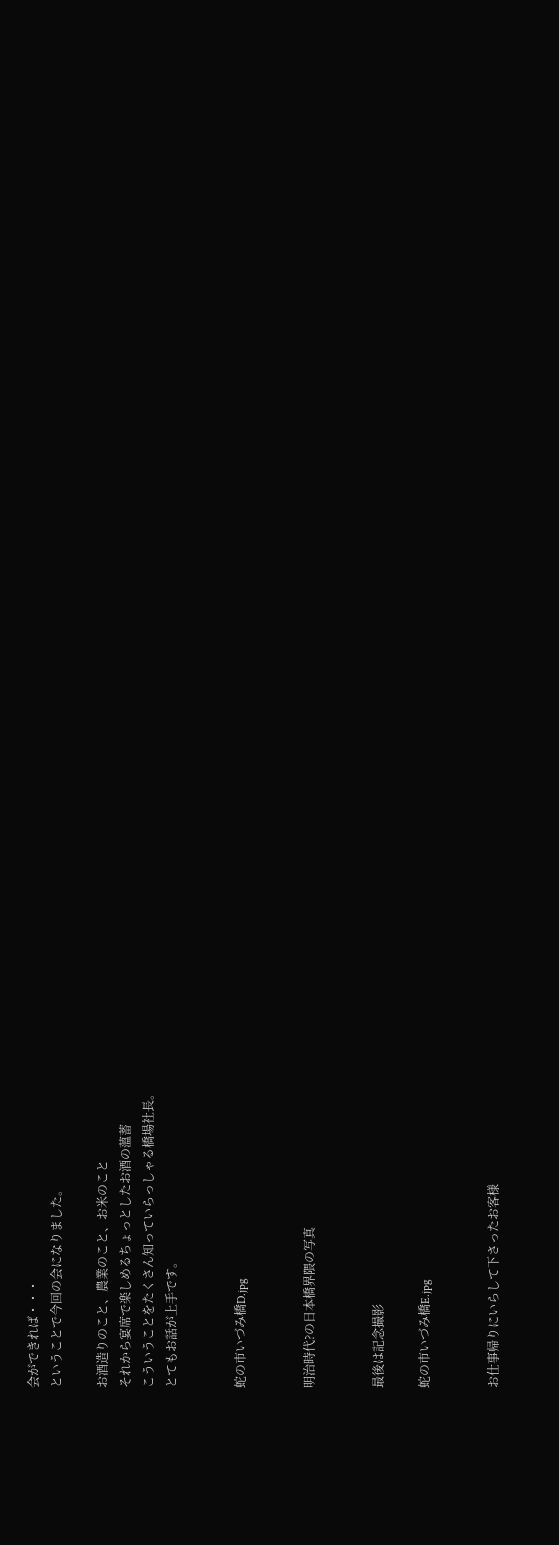会ができれば・・・
ということで今回の会になりました。

お酒造りのこと、農業のこと、お米のこと
それから宴席で楽しめるちょっとしたお酒の薀蓄
こういうことをたくさん知っていらっしゃる橋場社長。
とてもお話が上手です。


蛇の市いづみ橋D.jpg


明治時代?の日本橋界隈の写真


最後は記念撮影

蛇の市いづみ橋E.jpg


お仕事帰りにいらして下さったお客様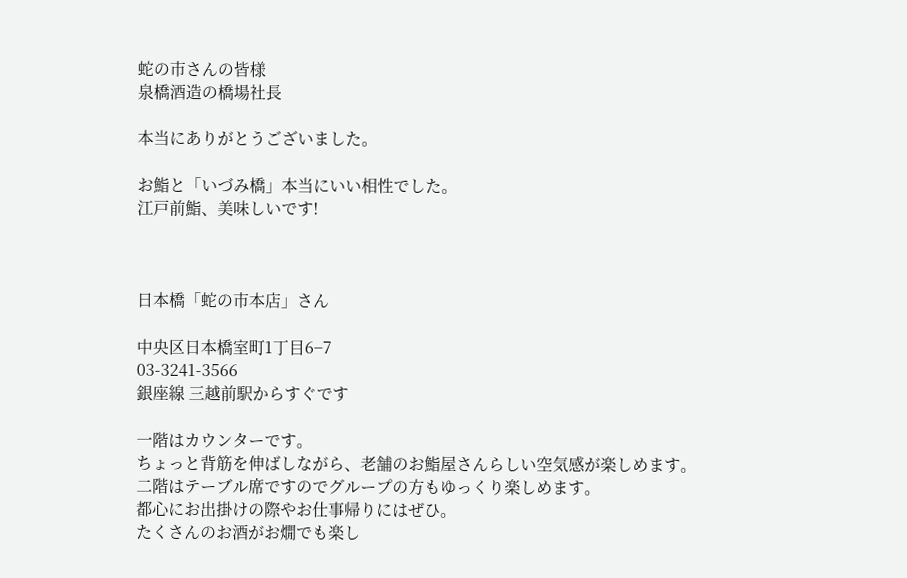蛇の市さんの皆様
泉橋酒造の橋場社長

本当にありがとうございました。

お鮨と「いづみ橋」本当にいい相性でした。
江戸前鮨、美味しいです!



日本橋「蛇の市本店」さん

中央区日本橋室町1丁目6−7
03-3241-3566
銀座線 三越前駅からすぐです

一階はカウンターです。
ちょっと背筋を伸ばしながら、老舗のお鮨屋さんらしい空気感が楽しめます。
二階はテーブル席ですのでグループの方もゆっくり楽しめます。
都心にお出掛けの際やお仕事帰りにはぜひ。
たくさんのお酒がお燗でも楽し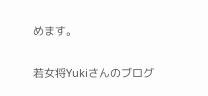めます。


若女将Yukiさんのブログ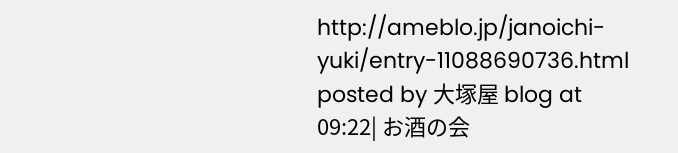http://ameblo.jp/janoichi-yuki/entry-11088690736.html
posted by 大塚屋 blog at 09:22| お酒の会